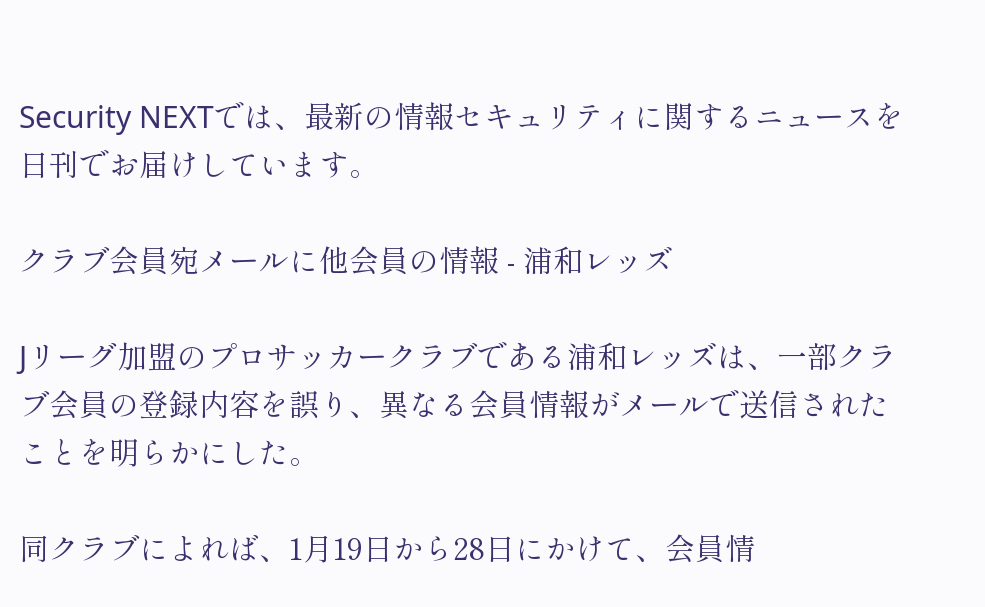Security NEXTでは、最新の情報セキュリティに関するニュースを日刊でお届けしています。

クラブ会員宛メールに他会員の情報 - 浦和レッズ

Jリーグ加盟のプロサッカークラブである浦和レッズは、一部クラブ会員の登録内容を誤り、異なる会員情報がメールで送信されたことを明らかにした。

同クラブによれば、1月19日から28日にかけて、会員情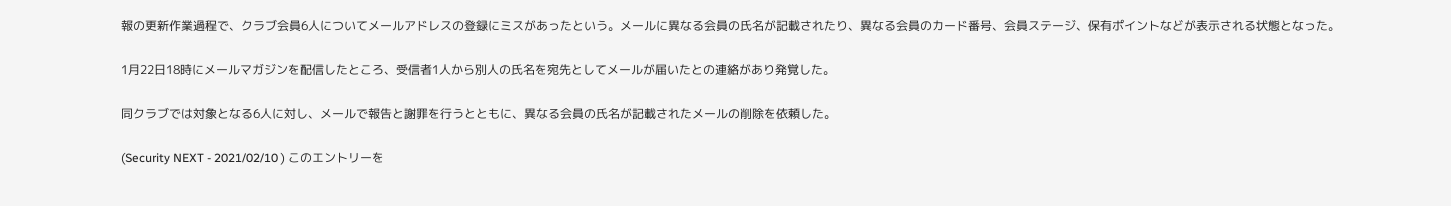報の更新作業過程で、クラブ会員6人についてメールアドレスの登録にミスがあったという。メールに異なる会員の氏名が記載されたり、異なる会員のカード番号、会員ステージ、保有ポイントなどが表示される状態となった。

1月22日18時にメールマガジンを配信したところ、受信者1人から別人の氏名を宛先としてメールが届いたとの連絡があり発覚した。

同クラブでは対象となる6人に対し、メールで報告と謝罪を行うとともに、異なる会員の氏名が記載されたメールの削除を依頼した。

(Security NEXT - 2021/02/10 ) このエントリーを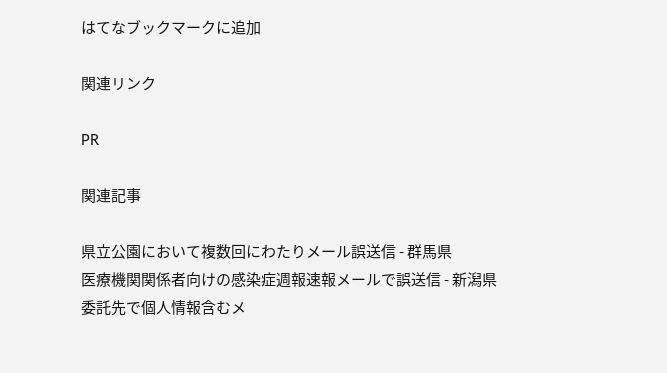はてなブックマークに追加

関連リンク

PR

関連記事

県立公園において複数回にわたりメール誤送信 - 群馬県
医療機関関係者向けの感染症週報速報メールで誤送信 - 新潟県
委託先で個人情報含むメ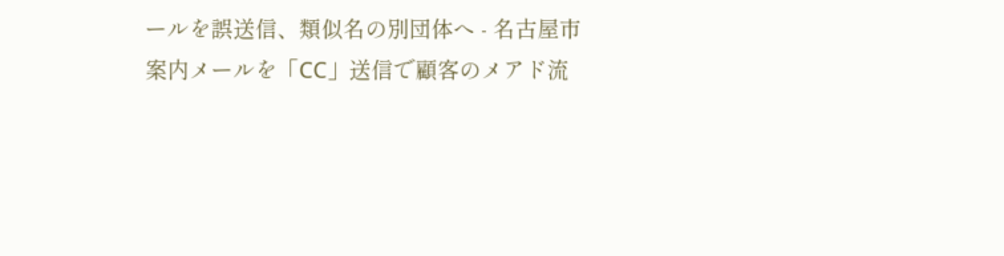ールを誤送信、類似名の別団体へ - 名古屋市
案内メールを「CC」送信で顧客のメアド流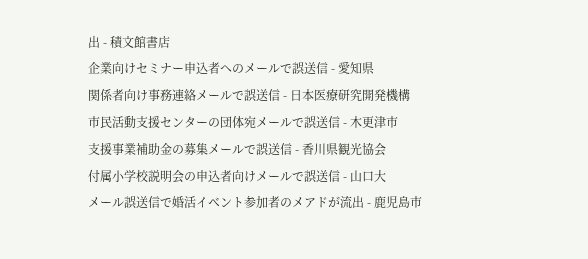出 - 積文館書店
企業向けセミナー申込者へのメールで誤送信 - 愛知県
関係者向け事務連絡メールで誤送信 - 日本医療研究開発機構
市民活動支援センターの団体宛メールで誤送信 - 木更津市
支援事業補助金の募集メールで誤送信 - 香川県観光協会
付属小学校説明会の申込者向けメールで誤送信 - 山口大
メール誤送信で婚活イベント参加者のメアドが流出 - 鹿児島市